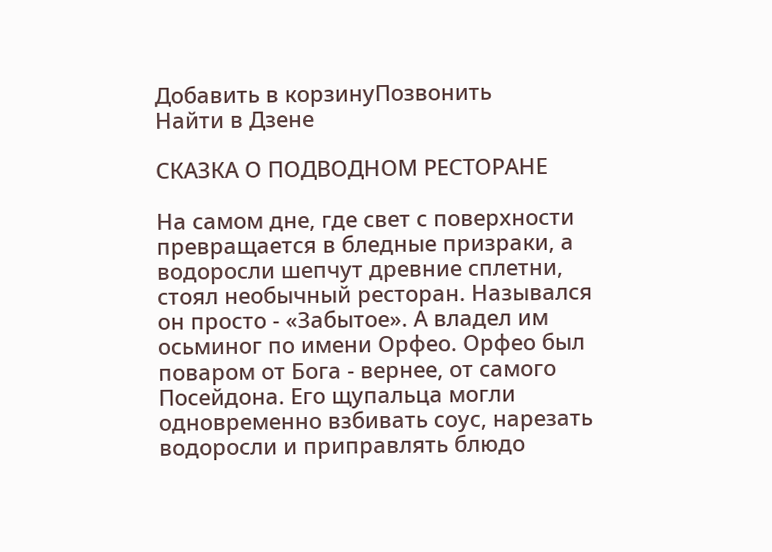Добавить в корзинуПозвонить
Найти в Дзене

СКАЗКА О ПОДВОДНОМ РЕСТОРАНЕ

На самом дне, где свет с поверхности превращается в бледные призраки, а водоросли шепчут древние сплетни, стоял необычный ресторан. Назывался он просто - «Забытое». А владел им осьминог по имени Орфео. Орфео был поваром от Бога - вернее, от самого Посейдона. Его щупальца могли одновременно взбивать соус, нарезать водоросли и приправлять блюдо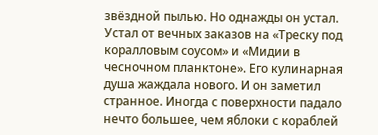звёздной пылью. Но однажды он устал. Устал от вечных заказов на «Треску под коралловым соусом» и «Мидии в чесночном планктоне». Его кулинарная душа жаждала нового. И он заметил странное. Иногда с поверхности падало нечто большее, чем яблоки с кораблей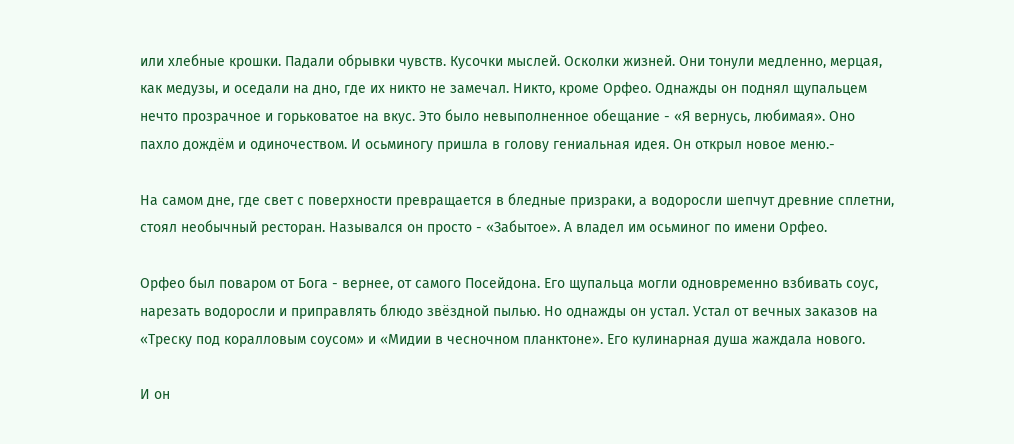или хлебные крошки. Падали обрывки чувств. Кусочки мыслей. Осколки жизней. Они тонули медленно, мерцая, как медузы, и оседали на дно, где их никто не замечал. Никто, кроме Орфео. Однажды он поднял щупальцем нечто прозрачное и горьковатое на вкус. Это было невыполненное обещание - «Я вернусь, любимая». Оно пахло дождём и одиночеством. И осьминогу пришла в голову гениальная идея. Он открыл новое меню.-

На самом дне, где свет с поверхности превращается в бледные призраки, а водоросли шепчут древние сплетни, стоял необычный ресторан. Назывался он просто - «Забытое». А владел им осьминог по имени Орфео.

Орфео был поваром от Бога - вернее, от самого Посейдона. Его щупальца могли одновременно взбивать соус, нарезать водоросли и приправлять блюдо звёздной пылью. Но однажды он устал. Устал от вечных заказов на «Треску под коралловым соусом» и «Мидии в чесночном планктоне». Его кулинарная душа жаждала нового.

И он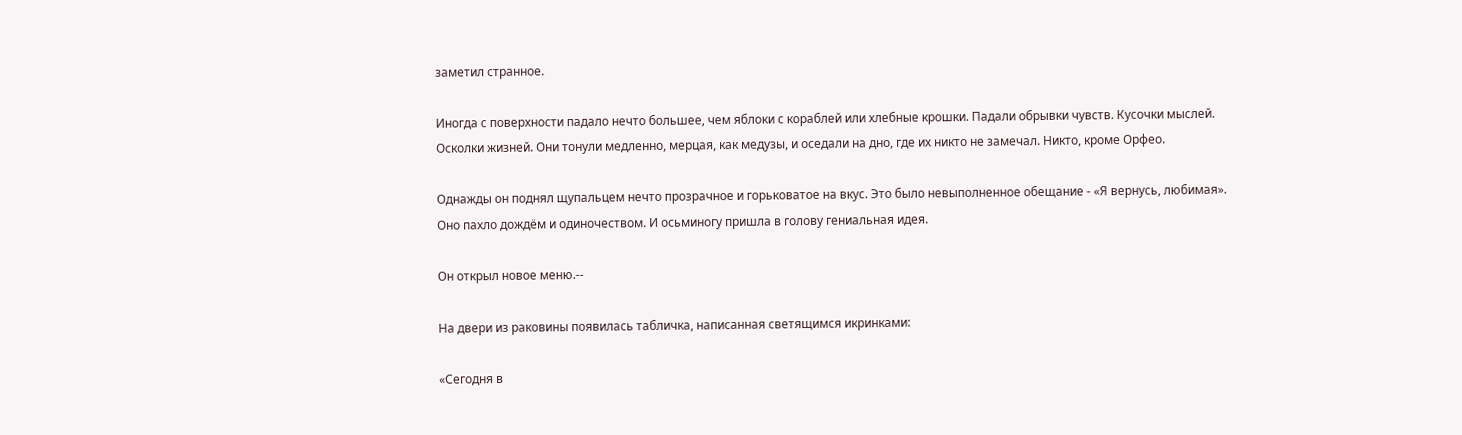заметил странное.

Иногда с поверхности падало нечто большее, чем яблоки с кораблей или хлебные крошки. Падали обрывки чувств. Кусочки мыслей. Осколки жизней. Они тонули медленно, мерцая, как медузы, и оседали на дно, где их никто не замечал. Никто, кроме Орфео.

Однажды он поднял щупальцем нечто прозрачное и горьковатое на вкус. Это было невыполненное обещание - «Я вернусь, любимая». Оно пахло дождём и одиночеством. И осьминогу пришла в голову гениальная идея.

Он открыл новое меню.--

На двери из раковины появилась табличка, написанная светящимся икринками:

«Сегодня в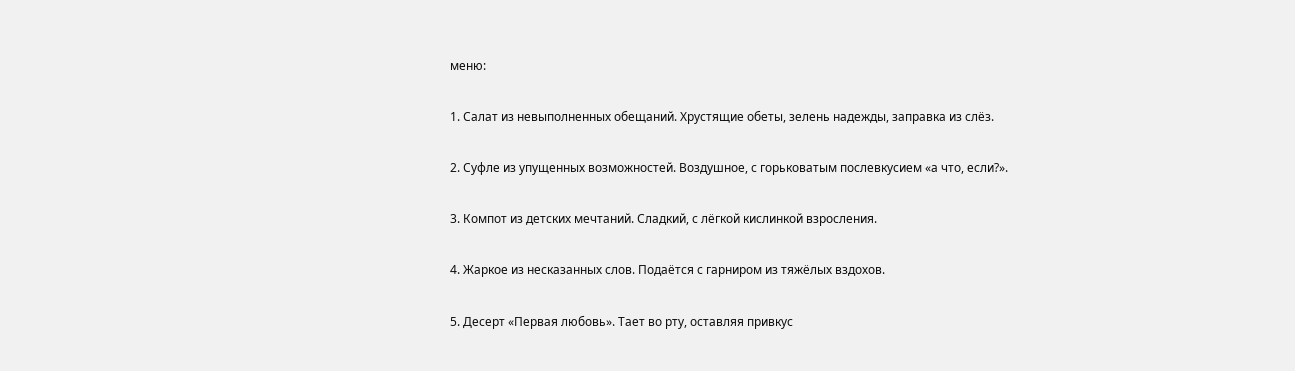меню:

1. Салат из невыполненных обещаний. Хрустящие обеты, зелень надежды, заправка из слёз.

2. Суфле из упущенных возможностей. Воздушное, с горьковатым послевкусием «а что, если?».

3. Компот из детских мечтаний. Сладкий, с лёгкой кислинкой взросления.

4. Жаркое из несказанных слов. Подаётся с гарниром из тяжёлых вздохов.

5. Десерт «Первая любовь». Тает во рту, оставляя привкус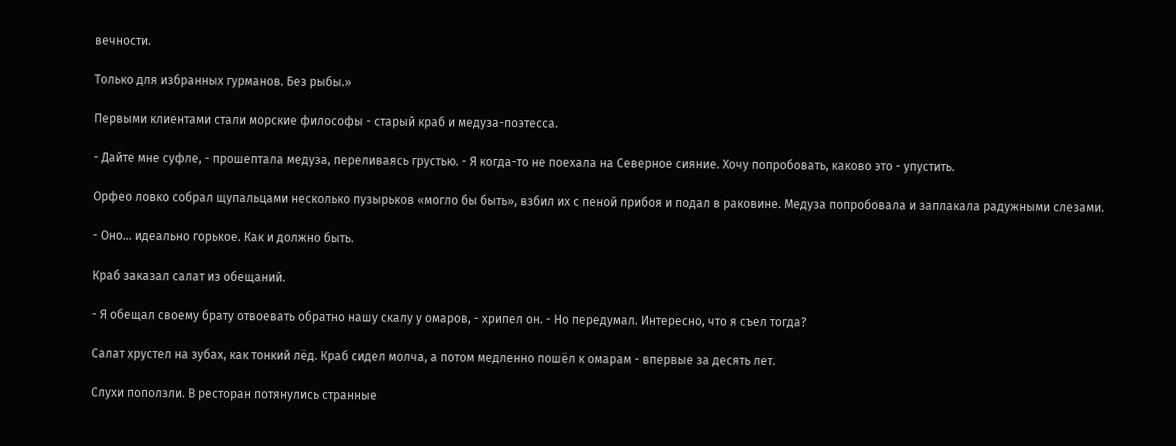вечности.

Только для избранных гурманов. Без рыбы.»

Первыми клиентами стали морские философы - старый краб и медуза-поэтесса.

- Дайте мне суфле, - прошептала медуза, переливаясь грустью. - Я когда-то не поехала на Северное сияние. Хочу попробовать, каково это - упустить.

Орфео ловко собрал щупальцами несколько пузырьков «могло бы быть», взбил их с пеной прибоя и подал в раковине. Медуза попробовала и заплакала радужными слезами.

- Оно… идеально горькое. Как и должно быть.

Краб заказал салат из обещаний.

- Я обещал своему брату отвоевать обратно нашу скалу у омаров, - хрипел он. - Но передумал. Интересно, что я съел тогда?

Салат хрустел на зубах, как тонкий лёд. Краб сидел молча, а потом медленно пошёл к омарам - впервые за десять лет.

Слухи поползли. В ресторан потянулись странные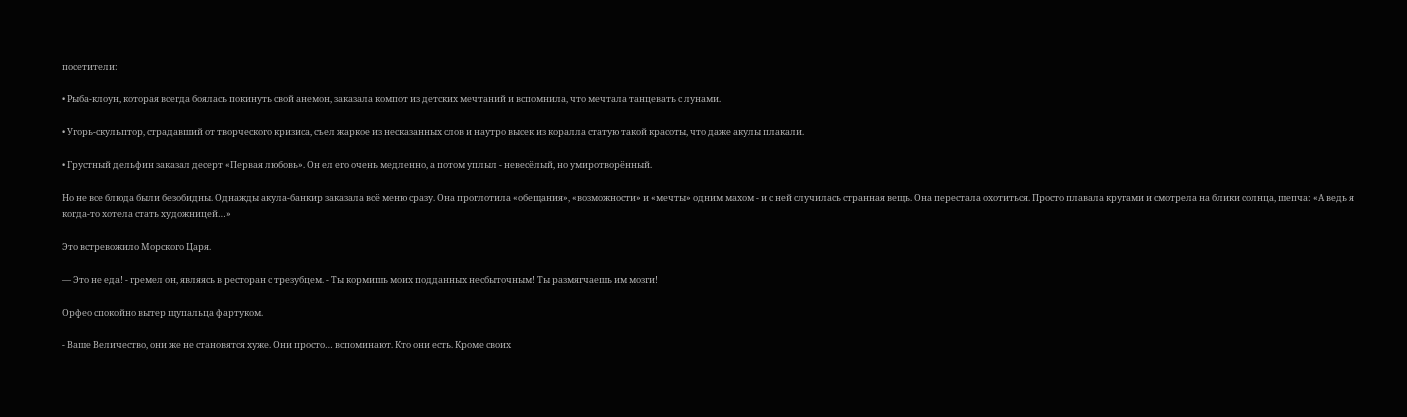посетители:

• Рыба-клоун, которая всегда боялась покинуть свой анемон, заказала компот из детских мечтаний и вспомнила, что мечтала танцевать с лунами.

• Угорь-скульптор, страдавший от творческого кризиса, съел жаркое из несказанных слов и наутро высек из коралла статую такой красоты, что даже акулы плакали.

• Грустный дельфин заказал десерт «Первая любовь». Он ел его очень медленно, а потом уплыл - невесёлый, но умиротворённый.

Но не все блюда были безобидны. Однажды акула-банкир заказала всё меню сразу. Она проглотила «обещания», «возможности» и «мечты» одним махом - и с ней случилась странная вещь. Она перестала охотиться. Просто плавала кругами и смотрела на блики солнца, шепча: «А ведь я когда-то хотела стать художницей…»

Это встревожило Морского Царя.

— Это не еда! - гремел он, являясь в ресторан с трезубцем. - Ты кормишь моих подданных несбыточным! Ты размягчаешь им мозги!

Орфео спокойно вытер щупальца фартуком.

- Ваше Величество, они же не становятся хуже. Они просто… вспоминают. Кто они есть. Кроме своих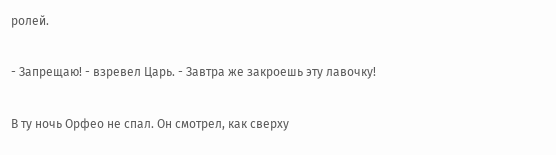ролей.

- Запрещаю! - взревел Царь. - Завтра же закроешь эту лавочку!

В ту ночь Орфео не спал. Он смотрел, как сверху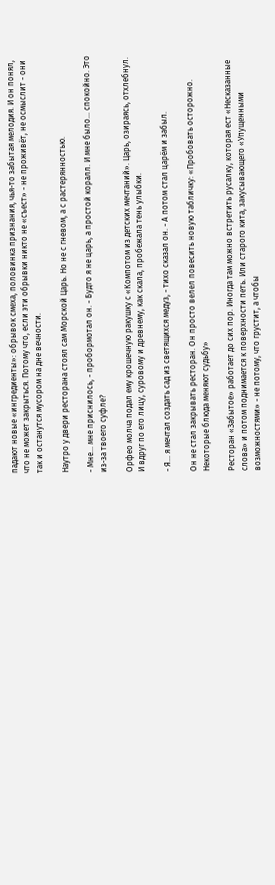падают новые «ингредиенты»: обрывок смеха, половинка признания, чья-то забытая мелодия. И он понял, что не может закрыться. Потому что, если эти обрывки никто не «съест» - не проживёт, не осмыслит - они так и останутся мусором на дне вечности.

Наутро у двери ресторана стоял сам Морской Царь. Но не с гневом, а с растерянностью.

- Мне… мне приснилось, - пробормотал он. - Будто я не царь, а простой коралл. И мне было… спокойно. Это из-за твоего суфле?

Орфео молча подал ему крошечную ракушку с «Компотом из детских мечтаний». Царь, озираясь, отхлебнул. И вдруг по его лицу, суровому и древнему, как скала, пробежала тень улыбки.

- Я… я мечтал создать сад из светящихся медуз, - тихо сказал он. - А потом стал царём и забыл.

Он не стал закрывать ресторан. Он просто велел повесить новую табличку: «Пробовать осторожно. Некоторые блюда меняют судьбу»

Ресторан «Забытое» работает до сих пор. Иногда там можно встретить русалку, которая ест «Несказанные слова» и потом поднимается к поверхности петь. Или старого кита, закусывающего «Упущенными возможностями» - не потому, что грустит, а чтобы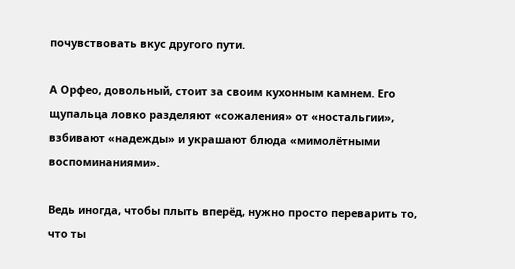почувствовать вкус другого пути.

А Орфео, довольный, стоит за своим кухонным камнем. Его щупальца ловко разделяют «сожаления» от «ностальгии», взбивают «надежды» и украшают блюда «мимолётными воспоминаниями».

Ведь иногда, чтобы плыть вперёд, нужно просто переварить то, что ты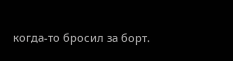когда-то бросил за борт.